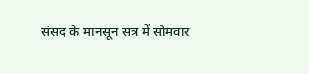संसद के मानसून सत्र में सोमवार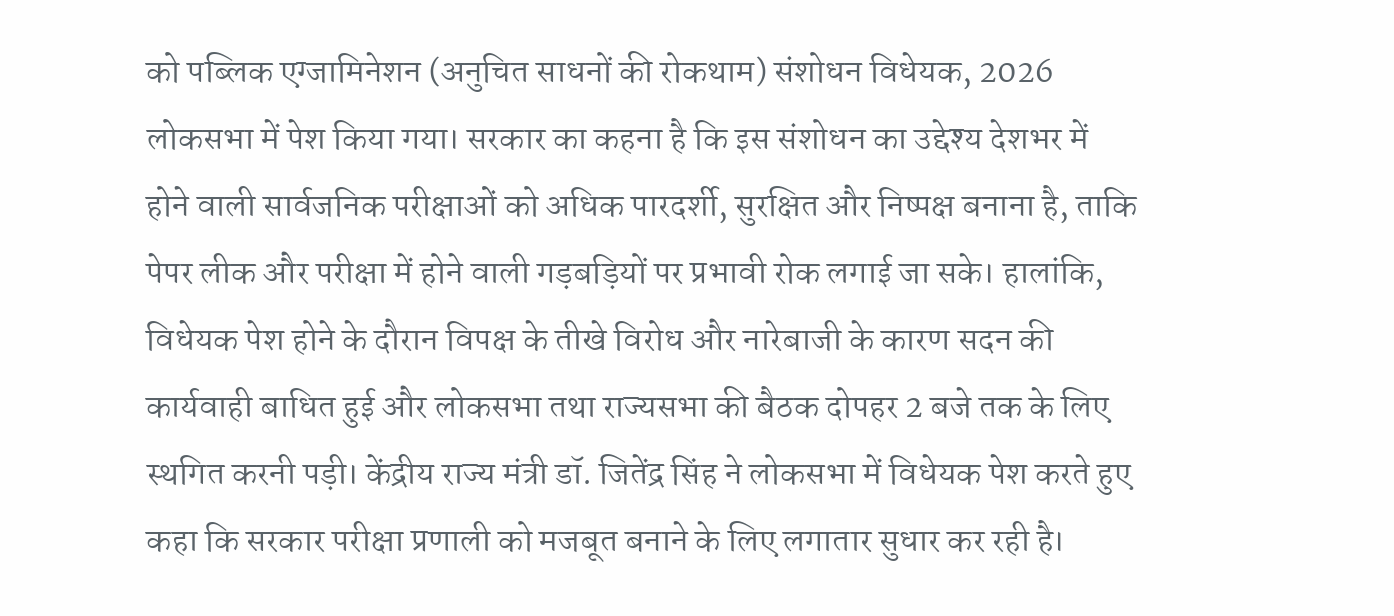को पब्लिक एग्जामिनेशन (अनुचित साधनों की रोकथाम) संशोधन विधेयक, 2026 लोकसभा में पेश किया गया। सरकार का कहना है कि इस संशोधन का उद्देश्य देशभर में होने वाली सार्वजनिक परीक्षाओं को अधिक पारदर्शी, सुरक्षित और निष्पक्ष बनाना है, ताकि पेपर लीक और परीक्षा में होने वाली गड़बड़ियों पर प्रभावी रोक लगाई जा सके। हालांकि, विधेयक पेश होने के दौरान विपक्ष के तीखे विरोध और नारेबाजी के कारण सदन की कार्यवाही बाधित हुई और लोकसभा तथा राज्यसभा की बैठक दोपहर 2 बजे तक के लिए स्थगित करनी पड़ी। केंद्रीय राज्य मंत्री डॉ. जितेंद्र सिंह ने लोकसभा में विधेयक पेश करते हुए कहा कि सरकार परीक्षा प्रणाली को मजबूत बनाने के लिए लगातार सुधार कर रही है।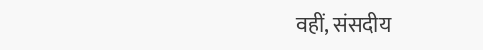वहीं, संसदीय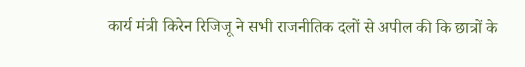कार्य मंत्री किरेन रिजिजू ने सभी राजनीतिक दलों से अपील की कि छात्रों के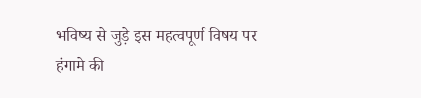भविष्य से जुड़े इस महत्वपूर्ण विषय पर हंगामे की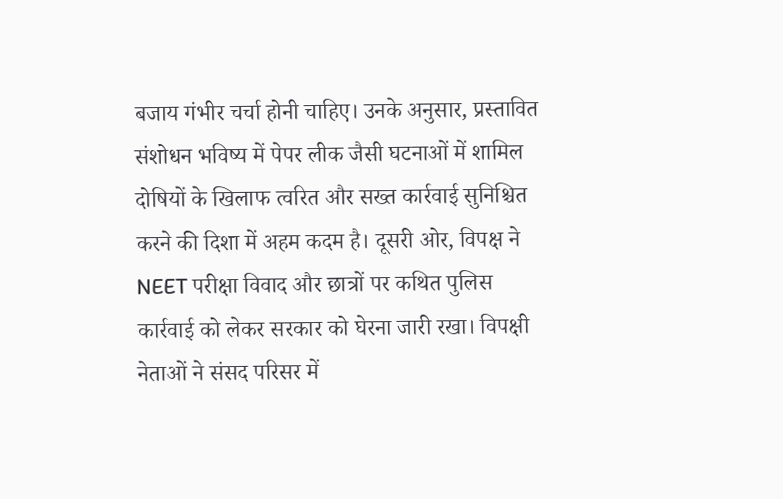बजाय गंभीर चर्चा होनी चाहिए। उनके अनुसार, प्रस्तावित संशोधन भविष्य में पेपर लीक जैसी घटनाओं में शामिल दोषियों के खिलाफ त्वरित और सख्त कार्रवाई सुनिश्चित करने की दिशा में अहम कदम है। दूसरी ओर, विपक्ष ने NEET परीक्षा विवाद और छात्रों पर कथित पुलिस कार्रवाई को लेकर सरकार को घेरना जारी रखा। विपक्षी नेताओं ने संसद परिसर में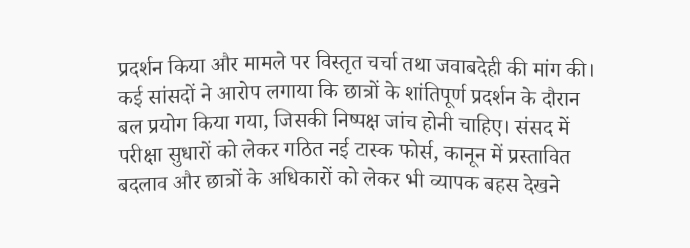प्रदर्शन किया और मामले पर विस्तृत चर्चा तथा जवाबदेही की मांग की। कई सांसदों ने आरोप लगाया कि छात्रों के शांतिपूर्ण प्रदर्शन के दौरान बल प्रयोग किया गया, जिसकी निष्पक्ष जांच होनी चाहिए। संसद में परीक्षा सुधारों को लेकर गठित नई टास्क फोर्स, कानून में प्रस्तावित बदलाव और छात्रों के अधिकारों को लेकर भी व्यापक बहस देखने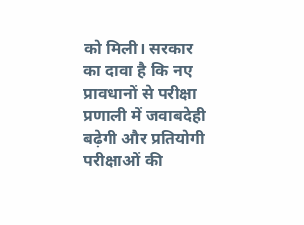को मिली। सरकार का दावा है कि नए प्रावधानों से परीक्षा प्रणाली में जवाबदेही बढ़ेगी और प्रतियोगी परीक्षाओं की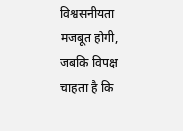विश्वसनीयता मजबूत होगी, जबकि विपक्ष चाहता है कि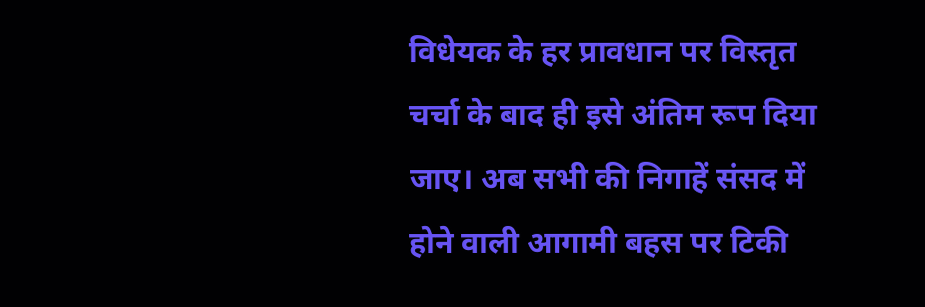विधेयक के हर प्रावधान पर विस्तृत चर्चा के बाद ही इसे अंतिम रूप दिया जाए। अब सभी की निगाहें संसद में होने वाली आगामी बहस पर टिकी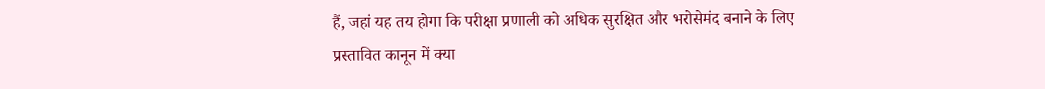हैं, जहां यह तय होगा कि परीक्षा प्रणाली को अधिक सुरक्षित और भरोसेमंद बनाने के लिए प्रस्तावित कानून में क्या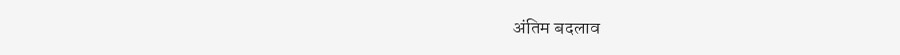अंतिम बदलाव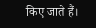किए जाते हैं।